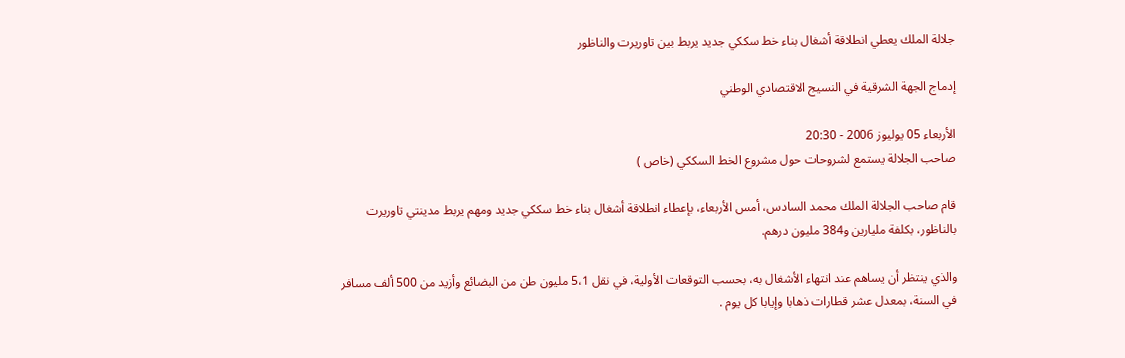جلالة الملك يعطي انطلاقة أشغال بناء خط سككي جديد يربط بين تاوريرت والناظور

إدماج الجهة الشرقية في النسيج الاقتصادي الوطني

الأربعاء 05 يوليوز 2006 - 20:30
صاحب الجلالة يستمع لشروحات حول مشروع الخط السككي (خاص )

قام صاحب الجلالة الملك محمد السادس، أمس الأربعاء، بإعطاء انطلاقة أشغال بناء خط سككي جديد ومهم يربط مدينتي تاوريرت بالناظور، بكلفة مليارين و384 مليون درهم.

والذي ينتظر أن يساهم عند انتهاء الأشغال به، بحسب التوقعات الأولية، في نقل 5،1 مليون طن من البضائع وأزيد من 500 ألف مسافر في السنة، بمعدل عشر قطارات ذهابا وإيابا كل يوم .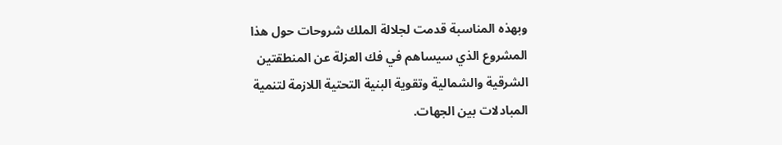وبهذه المناسبة قدمت لجلالة الملك شروحات حول هذا المشروع الذي سيساهم في فك العزلة عن المنطقتين الشرقية والشمالية وتقوية البنية التحتية اللازمة لتنمية المبادلات بين الجهات.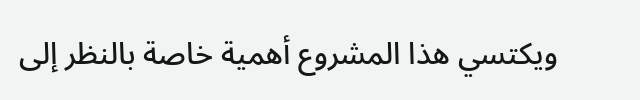ويكتسي هذا المشروع أهمية خاصة بالنظر إلى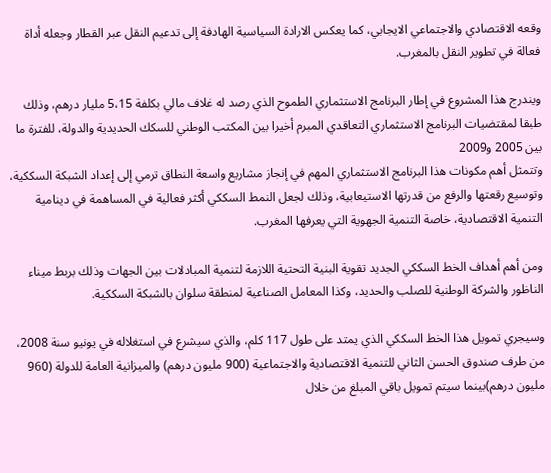وقعه الاقتصادي والاجتماعي الايجابي، كما يعكس الارادة السياسية الهادفة إلى تدعيم النقل عبر القطار وجعله أداة فعالة في تطوير النقل بالمغرب.

ويندرج هذا المشروع في إطار البرنامج الاستثماري الطموح الذي رصد له غلاف مالي بكلفة 5،15 مليار درهم، وذلك طبقا لمقتضيات البرنامج الاستثماري التعاقدي المبرم أخيرا بين المكتب الوطني للسكك الحديدية والدولة، للفترة ما بين 2005 و2009
وتتمثل أهم مكونات هذا البرنامج الاستثماري المهم في إنجاز مشاريع واسعة النطاق ترمي إلى إعداد الشبكة السككية، وتوسيع رقعتها والرفع من قدرتها الاستيعابية، وذلك لجعل النمط السككي أكثر فعالية في المساهمة في دينامية التنمية الاقتصادية، خاصة التنمية الجهوية التي يعرفها المغرب.

ومن أهم أهداف الخط السككي الجديد تقوية البنية التحتية اللازمة لتنمية المبادلات بين الجهات وذلك بربط ميناء الناظور والشركة الوطنية للصلب والحديد، وكذا المعامل الصناعية لمنطقة سلوان بالشبكة السككية.

وسيجري تمويل هذا الخط السككي الذي يمتد على طول 117 كلم، والذي سيشرع في استغلاله في يونيو سنة 2008، من طرف صندوق الحسن الثاني للتنمية الاقتصادية والاجتماعية (900 مليون درهم) والميزانية العامة للدولة (960 مليون درهم)بينما سيتم تمويل باقي المبلغ من خلال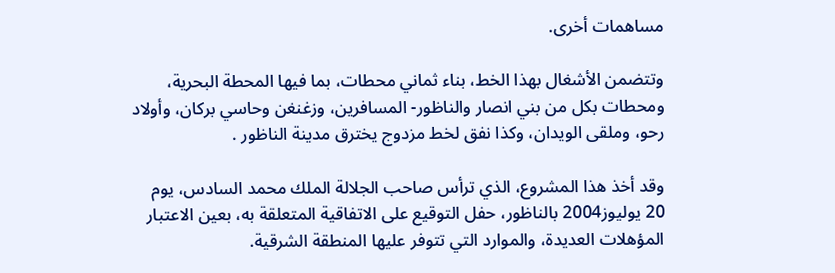مساهمات أخرى.

وتتضمن الأشغال بهذا الخط، بناء ثماني محطات، بما فيها المحطة البحرية، ومحطات بكل من بني انصار والناظور- المسافرين، وزغنغن وحاسي بركان، وأولاد رحو، وملقى الويدان، وكذا نفق لخط مزدوج يخترق مدينة الناظور .

وقد أخذ هذا المشروع، الذي ترأس صاحب الجلالة الملك محمد السادس، يوم 20 يوليوز2004 بالناظور، حفل التوقيع على الاتفاقية المتعلقة به، بعين الاعتبار المؤهلات العديدة، والموارد التي تتوفر عليها المنطقة الشرقية.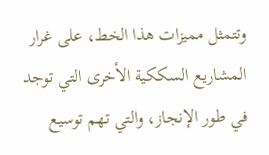وتتمثل مميزات هذا الخط، على غرار المشاريع السككية الأخرى التي توجد في طور الإنجاز، والتي تهم توسيع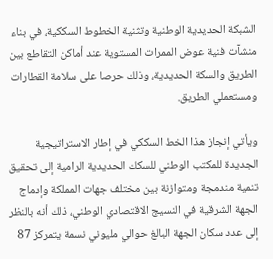الشبكة الحديدية الوطنية وتثنية الخطوط السككية، في بناء منشآت فنية عوض الممرات المستوية عند أماكن التقاطع بين الطريق والسكة الحديدية، وذلك حرصا على سلامة القطارات ومستعملي الطريق.

ويأتي إنجاز هذا الخط السككي في إطار الاستراتيجية الجديدة للمكتب الوطني للسكك الحديدية الرامية إلى تحقيق تنمية مندمجة ومتوازنة بين مختلف جهات المملكة وإدماج الجهة الشرقية في النسيج الاقتصادي الوطني، ذلك أنه بالنظر إلى عدد سكان الجهة البالغ حوالي مليوني نسمة يتمركز 87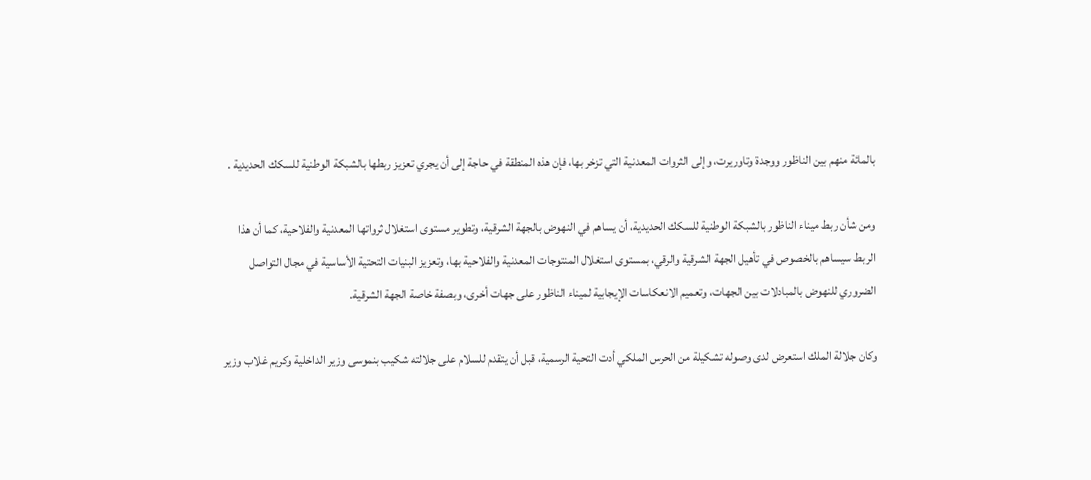بالمائة منهم بين الناظور ووجدة وتاوريرت، وإلى الثروات المعدنية التي تزخر بها، فإن هذه المنطقة في حاجة إلى أن يجري تعزيز ربطها بالشبكة الوطنية للسكك الحديدية .

ومن شأن ربط ميناء الناظور بالشبكة الوطنية للسكك الحديدية، أن يساهم في النهوض بالجهة الشرقية، وتطوير مستوى استغلال ثرواتها المعدنية والفلاحية، كما أن هذا الربط سيساهم بالخصوص في تأهيل الجهة الشرقية والرقي، بمستوى استغلال المنتوجات المعدنية والفلاحية بها، وتعزيز البنيات التحتية الأساسية في مجال التواصل الضروري للنهوض بالمبادلات بين الجهات، وتعميم الانعكاسات الإيجابية لميناء الناظور على جهات أخرى، وبصفة خاصة الجهة الشرقية.

وكان جلالة الملك استعرض لدى وصوله تشكيلة من الحرس الملكي أدت التحية الرسمية، قبل أن يتقدم للسلام على جلالته شكيب بنموسى وزير الداخلية وكريم غلاب وزير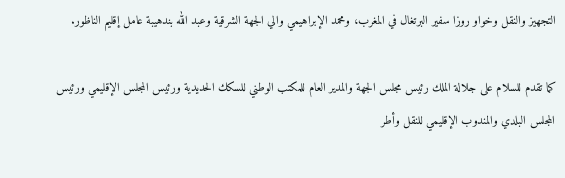التجهيز والنقل وخواو روزا سفير البرتغال في المغرب، ومحمد الإبراهيمي والي الجهة الشرقية وعبد الله بندهيبة عامل إقليم الناظور.

كما تقدم للسلام على جلالة الملك رئيس مجلس الجهة والمدير العام للمكتب الوطني للسكك الحديدية ورئيس المجلس الإقليمي ورئيس المجلس البلدي والمندوب الإقليمي للنقل وأطر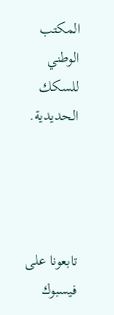المكتب الوطني للسكك الحديدية.




تابعونا على فيسبوك